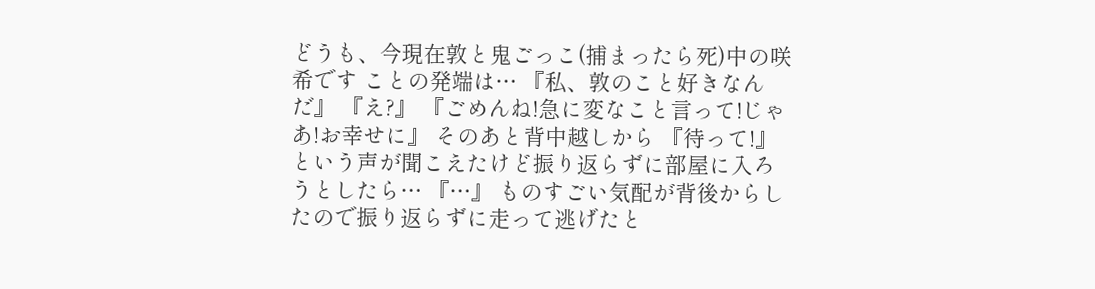どうも、今現在敦と鬼ごっこ(捕まったら死)中の咲希です ことの発端は… 『私、敦のこと好きなんだ』 『え?』 『ごめんね!急に変なこと言って!じゃあ!お幸せに』 そのあと背中越しから 『待って!』 という声が聞こえたけど振り返らずに部屋に入ろうとしたら… 『…』 ものすごい気配が背後からしたので振り返らずに走って逃げたと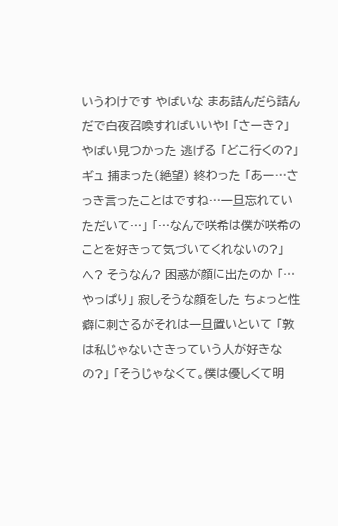いうわけです やばいな まあ詰んだら詰んだで白夜召喚すればいいや! 「さーき?」 やばい見つかった 逃げる 「どこ行くの?」ギュ 捕まった(絶望) 終わった 「あー…さっき言ったことはですね…一旦忘れていただいて…」 「…なんで咲希は僕が咲希のことを好きって気づいてくれないの?」 へ? そうなん? 困惑が顔に出たのか 「…やっぱり」 寂しそうな顔をした ちょっと性癖に刺さるがそれは一旦置いといて 「敦は私じゃないさきっていう人が好きなの?」 「そうじゃなくて。僕は優しくて明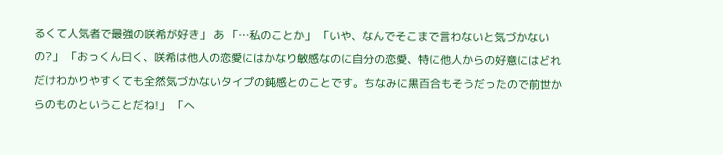るくて人気者で最強の咲希が好き」 あ 「…私のことか」 「いや、なんでそこまで言わないと気づかないの?」 「おっくん曰く、咲希は他人の恋愛にはかなり敏感なのに自分の恋愛、特に他人からの好意にはどれだけわかりやすくても全然気づかないタイプの鈍感とのことです。ちなみに黒百合もそうだったので前世からのものということだね!」 「へ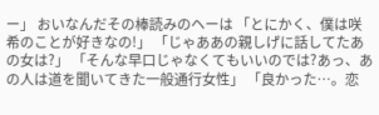ー」 おいなんだその棒読みのヘーは 「とにかく、僕は咲希のことが好きなの!」 「じゃああの親しげに話してたあの女は?」 「そんな早口じゃなくてもいいのでは?あっ、あの人は道を聞いてきた一般通行女性」 「良かった…。恋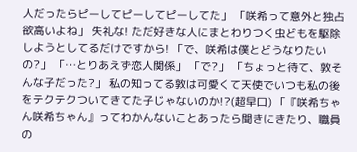人だったらピーしてピーしてピーしてた」 「咲希って意外と独占欲高いよね」 失礼な! ただ好きな人にまとわりつく虫どもを駆除しようとしてるだけですから! 「で、咲希は僕とどうなりたいの?」 「…とりあえず恋人関係」 「で?」 「ちょっと待て、敦そんな子だった?」 私の知ってる敦は可愛くて天使でいつも私の後をテクテクついてきてた子じゃないのか!?(超早口) 「『咲希ちゃん咲希ちゃん』ってわかんないことあったら聞きにきたり、職員の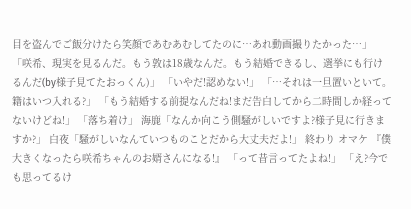目を盗んでご飯分けたら笑顔であむあむしてたのに…あれ動画撮りたかった…」 「咲希、現実を見るんだ。もう敦は18歳なんだ。もう結婚できるし、選挙にも行けるんだ(by様子見てたおっくん)」 「いやだ!認めない!」 「…それは一旦置いといて。籍はいつ入れる?」 「もう結婚する前提なんだね!まだ告白してから二時間しか経ってないけどね!」 「落ち着け」 海鹿「なんか向こう側騒がしいですよ?様子見に行きますか?」 白夜「騒がしいなんていつものことだから大丈夫だよ!」 終わり オマケ 『僕大きくなったら咲希ちゃんのお婿さんになる!』 「って昔言ってたよね!」 「え?今でも思ってるけ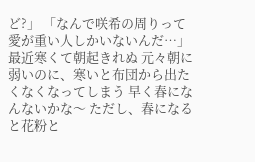ど?」 「なんで咲希の周りって愛が重い人しかいないんだ…」
最近寒くて朝起きれぬ 元々朝に弱いのに、寒いと布団から出たくなくなってしまう 早く春になんないかな〜 ただし、春になると花粉と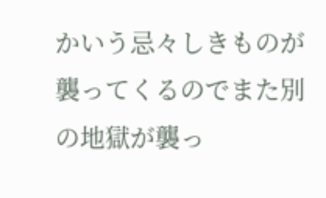かいう忌々しきものが襲ってくるのでまた別の地獄が襲っ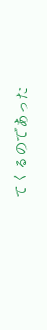てくるのであった